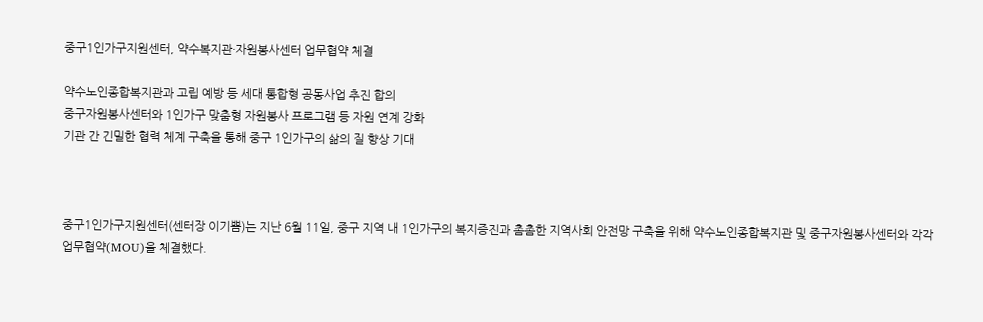중구1인가구지원센터, 약수복지관·자원봉사센터 업무협약 체결

약수노인종합복지관과 고립 예방 등 세대 통합형 공동사업 추진 합의
중구자원봉사센터와 1인가구 맞춤형 자원봉사 프로그램 등 자원 연계 강화
기관 간 긴밀한 협력 체계 구축을 통해 중구 1인가구의 삶의 질 향상 기대



중구1인가구지원센터(센터장 이기쁨)는 지난 6월 11일, 중구 지역 내 1인가구의 복지증진과 촘촘한 지역사회 안전망 구축을 위해 약수노인종합복지관 및 중구자원봉사센터와 각각 업무협약(MOU)을 체결했다.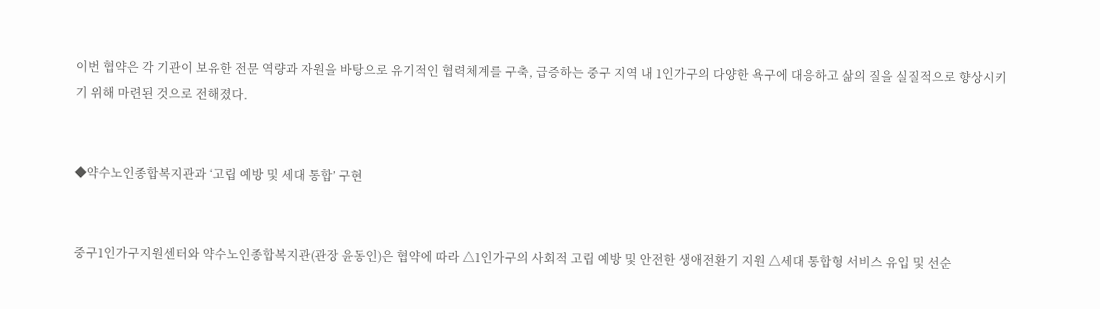이번 협약은 각 기관이 보유한 전문 역량과 자원을 바탕으로 유기적인 협력체계를 구축, 급증하는 중구 지역 내 1인가구의 다양한 욕구에 대응하고 삶의 질을 실질적으로 향상시키기 위해 마련된 것으로 전해졌다.


◆약수노인종합복지관과 ‘고립 예방 및 세대 통합’ 구현


중구1인가구지원센터와 약수노인종합복지관(관장 윤동인)은 협약에 따라 △1인가구의 사회적 고립 예방 및 안전한 생애전환기 지원 △세대 통합형 서비스 유입 및 선순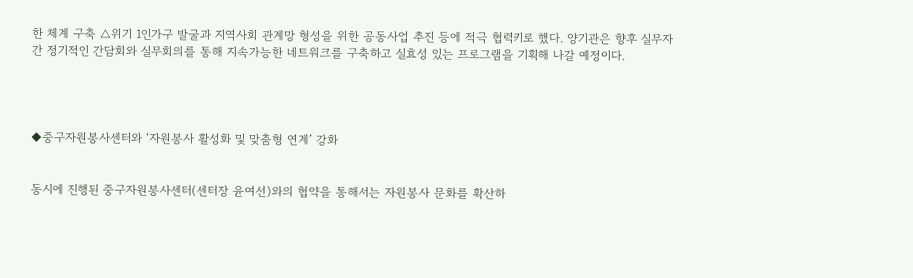한 체계 구축 △위기 1인가구 발굴과 지역사회 관계망 형성을 위한 공동사업 추진 등에 적극 협력키로 했다. 양기관은 향후 실무자 간 정기적인 간담회와 실무회의를 통해 지속가능한 네트워크를 구축하고 실효성 있는 프로그램을 기획해 나갈 예정이다.




◆중구자원봉사센터와 ‘자원봉사 활성화 및 맞춤형 연계’ 강화


동시에 진행된 중구자원봉사센터(센터장 윤여선)와의 협약을 통해서는 자원봉사 문화를 확산하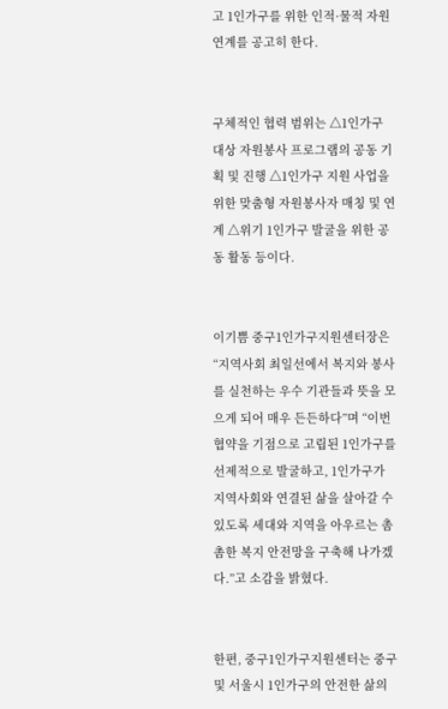고 1인가구를 위한 인적·물적 자원 연계를 공고히 한다.


구체적인 협력 범위는 △1인가구 대상 자원봉사 프로그램의 공동 기획 및 진행 △1인가구 지원 사업을 위한 맞춤형 자원봉사자 매칭 및 연계 △위기 1인가구 발굴을 위한 공동 활동 등이다.


이기쁨 중구1인가구지원센터장은 “지역사회 최일선에서 복지와 봉사를 실천하는 우수 기관들과 뜻을 모으게 되어 매우 든든하다”며 “이번 협약을 기점으로 고립된 1인가구를 선제적으로 발굴하고, 1인가구가 지역사회와 연결된 삶을 살아갈 수 있도록 세대와 지역을 아우르는 촘촘한 복지 안전망을 구축해 나가겠다.”고 소감을 밝혔다.


한편, 중구1인가구지원센터는 중구 및 서울시 1인가구의 안전한 삶의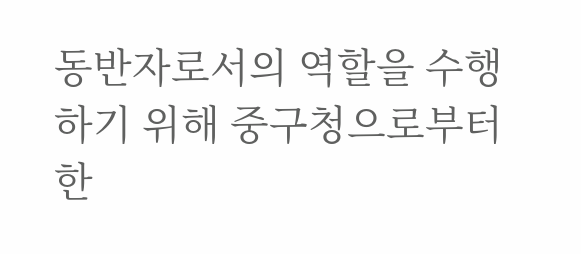동반자로서의 역할을 수행하기 위해 중구청으로부터 한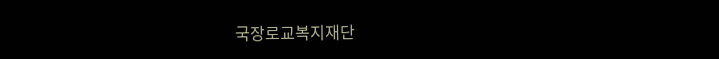국장로교복지재단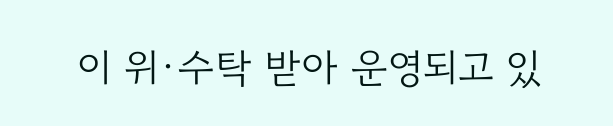이 위·수탁 받아 운영되고 있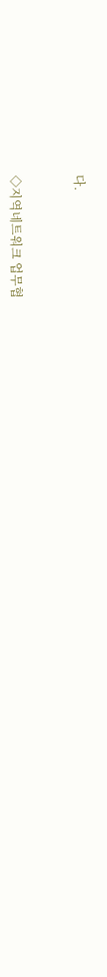다.



◇지역네트워크 업무협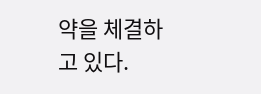약을 체결하고 있다.